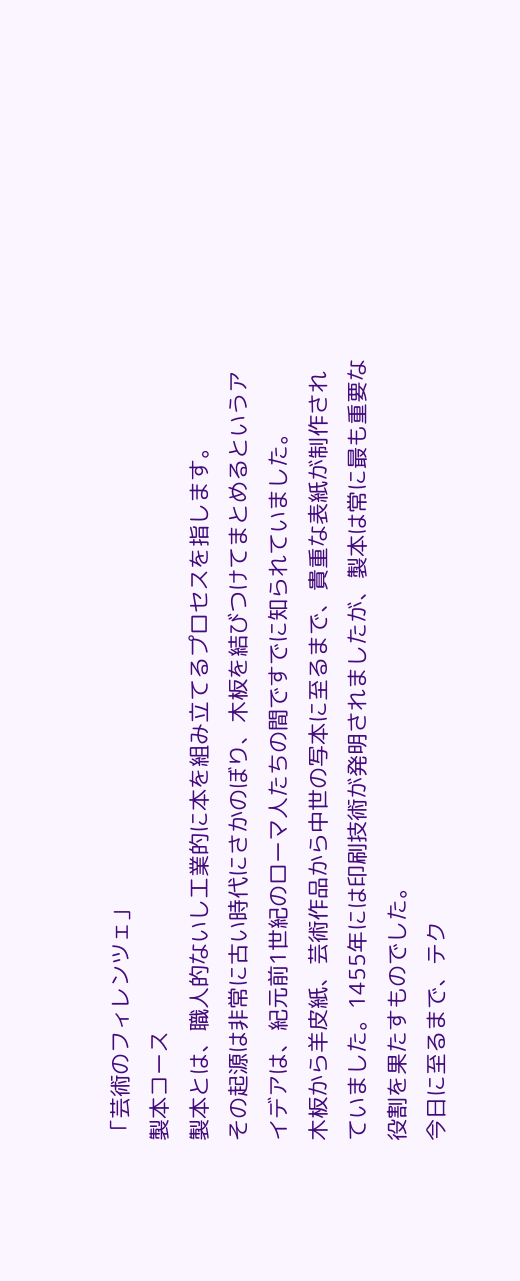「芸術のフィレンツェ」
製本コース
製本とは、職人的ないし工業的に本を組み立てるプロセスを指します。
その起源は非常に古い時代にさかのぼり、木板を結びつけてまとめるというアイデアは、紀元前1世紀のローマ人たちの間ですでに知られていました。
木板から羊皮紙、芸術作品から中世の写本に至るまで、貴重な表紙が制作されていました。1455年には印刷技術が発明されましたが、製本は常に最も重要な役割を果たすものでした。
今日に至るまで、テク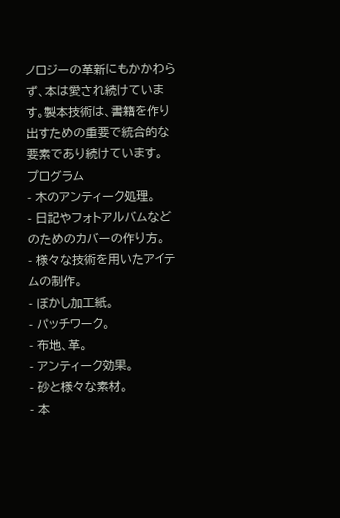ノロジーの革新にもかかわらず、本は愛され続けています。製本技術は、書籍を作り出すための重要で統合的な要素であり続けています。
プログラム
- 木のアンティーク処理。
- 日記やフォトアルバムなどのためのカバーの作り方。
- 様々な技術を用いたアイテムの制作。
- ぼかし加工紙。
- パッチワーク。
- 布地、革。
- アンティーク効果。
- 砂と様々な素材。
- 本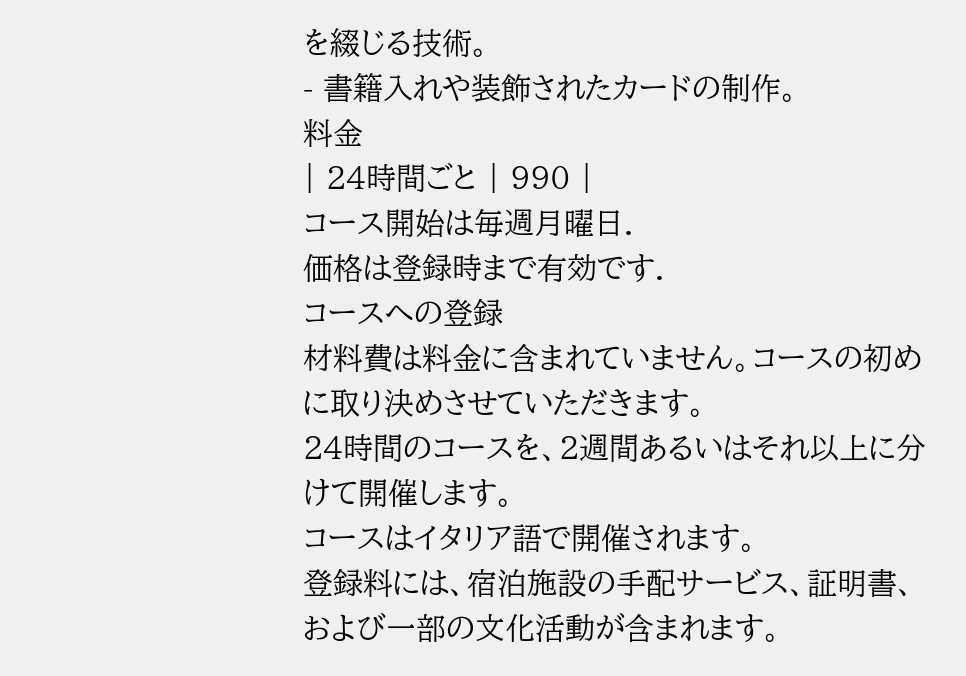を綴じる技術。
- 書籍入れや装飾されたカードの制作。
料金
| 24時間ごと | 990 |
コース開始は毎週月曜日.
価格は登録時まで有効です.
コースへの登録
材料費は料金に含まれていません。コースの初めに取り決めさせていただきます。
24時間のコースを、2週間あるいはそれ以上に分けて開催します。
コースはイタリア語で開催されます。
登録料には、宿泊施設の手配サービス、証明書、および一部の文化活動が含まれます。